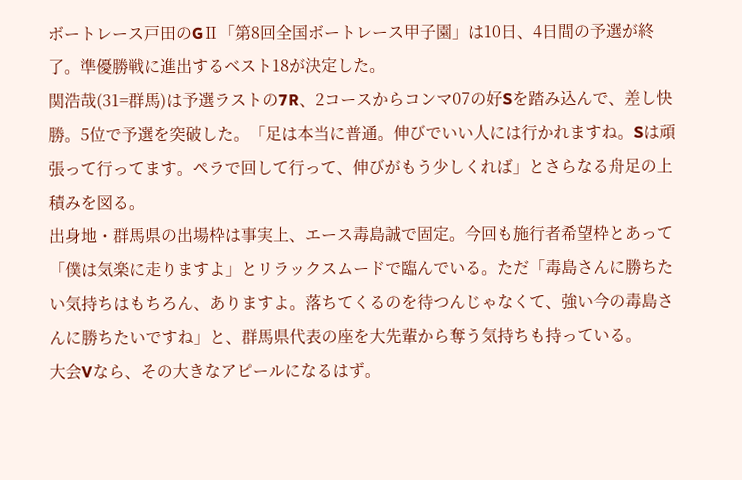ボートレース戸田のGⅡ「第8回全国ボートレース甲子園」は10日、4日間の予選が終了。準優勝戦に進出するベスト18が決定した。
関浩哉(31=群馬)は予選ラストの7R、2コースからコンマ07の好Sを踏み込んで、差し快勝。5位で予選を突破した。「足は本当に普通。伸びでいい人には行かれますね。Sは頑張って行ってます。ペラで回して行って、伸びがもう少しくれば」とさらなる舟足の上積みを図る。
出身地・群馬県の出場枠は事実上、エース毒島誠で固定。今回も施行者希望枠とあって「僕は気楽に走りますよ」とリラックスムードで臨んでいる。ただ「毒島さんに勝ちたい気持ちはもちろん、ありますよ。落ちてくるのを待つんじゃなくて、強い今の毒島さんに勝ちたいですね」と、群馬県代表の座を大先輩から奪う気持ちも持っている。
大会Vなら、その大きなアピールになるはず。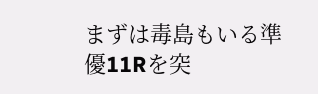まずは毒島もいる準優11Rを突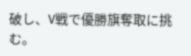破し、V戦で優勝旗奪取に挑む。